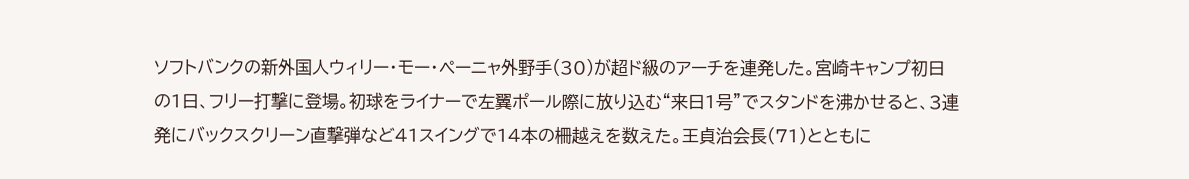ソフトバンクの新外国人ウィリー・モー・ペーニャ外野手(30)が超ド級のアーチを連発した。宮崎キャンプ初日の1日、フリー打撃に登場。初球をライナーで左翼ポール際に放り込む“来日1号”でスタンドを沸かせると、3連発にバックスクリーン直撃弾など41スイングで14本の柵越えを数えた。王貞治会長(71)とともに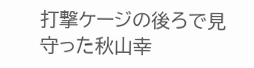打撃ケージの後ろで見守った秋山幸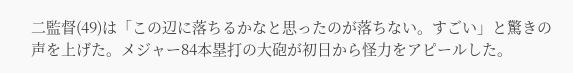二監督(49)は「この辺に落ちるかなと思ったのが落ちない。すごい」と驚きの声を上げた。メジャー84本塁打の大砲が初日から怪力をアピールした。